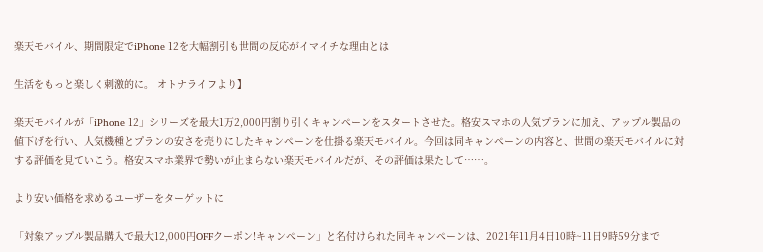楽天モバイル、期間限定でiPhone 12を大幅割引も世間の反応がイマイチな理由とは

生活をもっと楽しく刺激的に。 オトナライフより】

楽天モバイルが「iPhone 12」シリーズを最大1万2,000円割り引くキャンペーンをスタートさせた。格安スマホの人気プランに加え、アップル製品の値下げを行い、人気機種とプランの安さを売りにしたキャンペーンを仕掛る楽天モバイル。今回は同キャンペーンの内容と、世間の楽天モバイルに対する評価を見ていこう。格安スマホ業界で勢いが止まらない楽天モバイルだが、その評価は果たして……。

より安い価格を求めるユーザーをターゲットに

「対象アップル製品購入で最大12,000円OFFクーポン!キャンペーン」と名付けられた同キャンペーンは、2021年11月4日10時~11日9時59分まで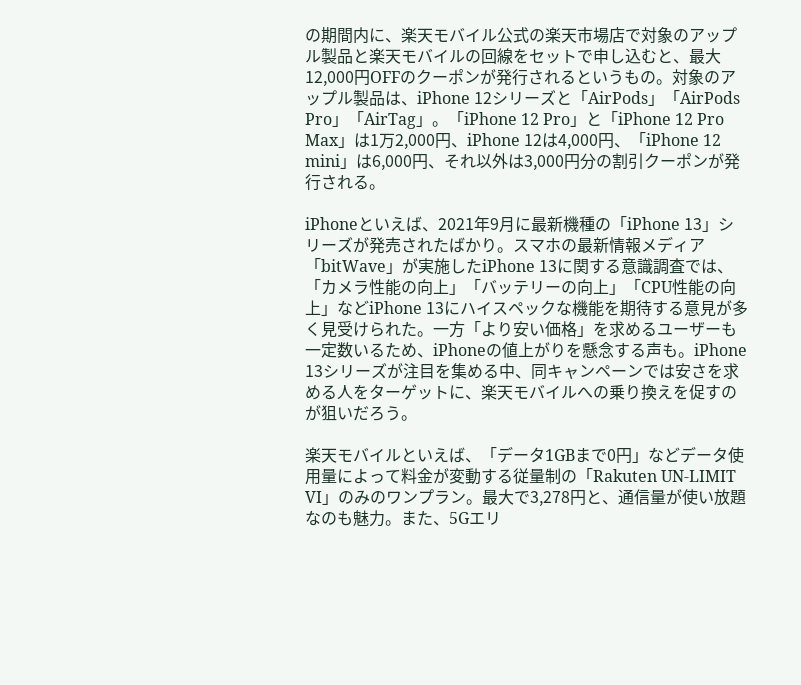の期間内に、楽天モバイル公式の楽天市場店で対象のアップル製品と楽天モバイルの回線をセットで申し込むと、最大12,000円OFFのクーポンが発行されるというもの。対象のアップル製品は、iPhone 12シリーズと「AirPods」「AirPods Pro」「AirTag」。「iPhone 12 Pro」と「iPhone 12 Pro Max」は1万2,000円、iPhone 12は4,000円、「iPhone 12 mini」は6,000円、それ以外は3,000円分の割引クーポンが発行される。

iPhoneといえば、2021年9月に最新機種の「iPhone 13」シリーズが発売されたばかり。スマホの最新情報メディア「bitWave」が実施したiPhone 13に関する意識調査では、「カメラ性能の向上」「バッテリーの向上」「CPU性能の向上」などiPhone 13にハイスペックな機能を期待する意見が多く見受けられた。一方「より安い価格」を求めるユーザーも一定数いるため、iPhoneの値上がりを懸念する声も。iPhone 13シリーズが注目を集める中、同キャンペーンでは安さを求める人をターゲットに、楽天モバイルへの乗り換えを促すのが狙いだろう。

楽天モバイルといえば、「データ1GBまで0円」などデータ使用量によって料金が変動する従量制の「Rakuten UN-LIMIT VI」のみのワンプラン。最大で3,278円と、通信量が使い放題なのも魅力。また、5Gエリ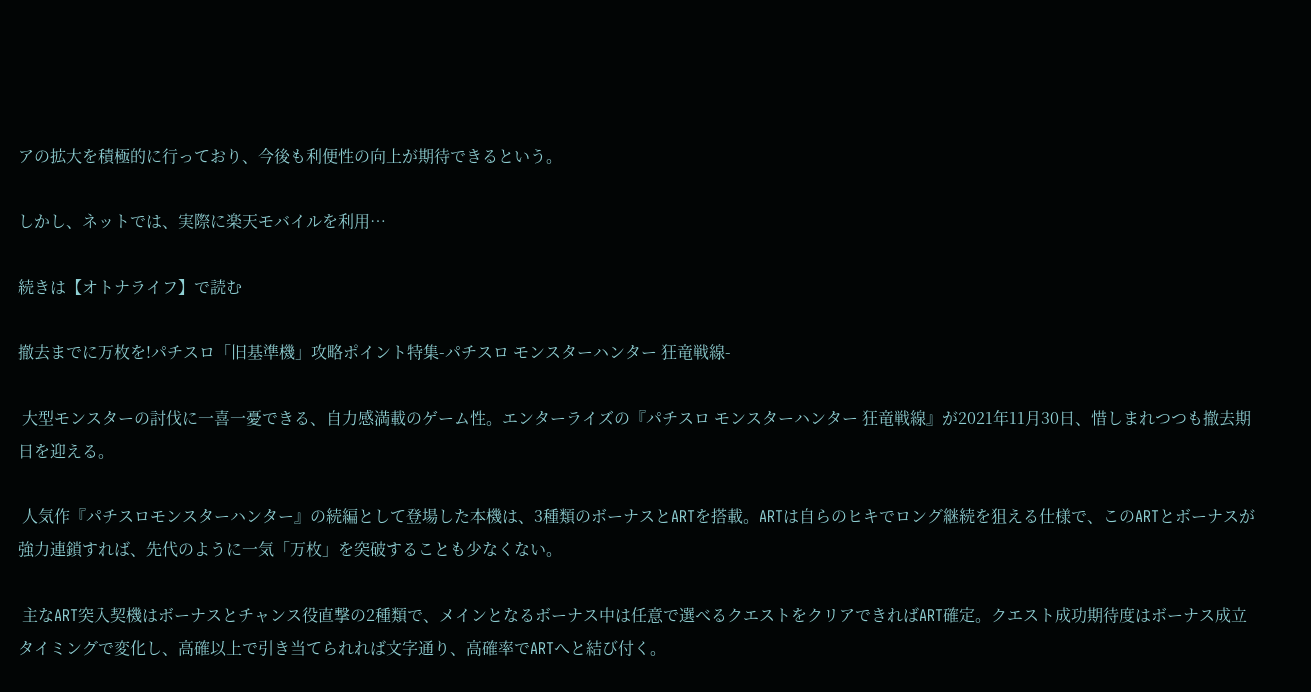アの拡大を積極的に行っており、今後も利便性の向上が期待できるという。

しかし、ネットでは、実際に楽天モバイルを利用…

続きは【オトナライフ】で読む

撤去までに万枚を!パチスロ「旧基準機」攻略ポイント特集-パチスロ モンスターハンター 狂竜戦線-

 大型モンスターの討伐に一喜一憂できる、自力感満載のゲーム性。エンターライズの『パチスロ モンスターハンター 狂竜戦線』が2021年11月30日、惜しまれつつも撤去期日を迎える。

 人気作『パチスロモンスターハンター』の続編として登場した本機は、3種類のボーナスとARTを搭載。ARTは自らのヒキでロング継続を狙える仕様で、このARTとボーナスが強力連鎖すれば、先代のように一気「万枚」を突破することも少なくない。

 主なART突入契機はボーナスとチャンス役直撃の2種類で、メインとなるボーナス中は任意で選べるクエストをクリアできればART確定。クエスト成功期待度はボーナス成立タイミングで変化し、高確以上で引き当てられれば文字通り、高確率でARTへと結び付く。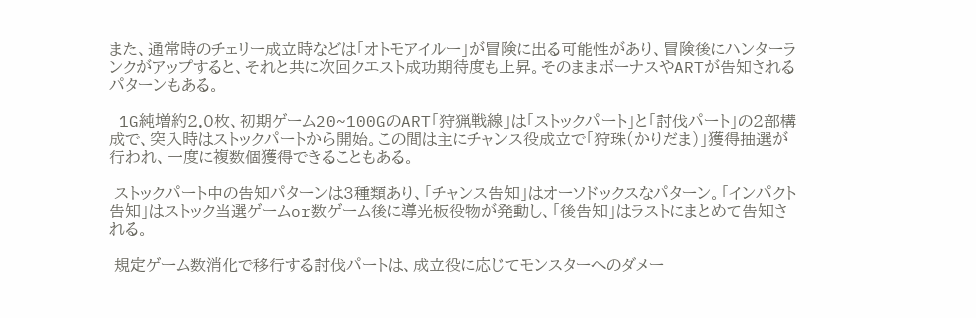また、通常時のチェリー成立時などは「オトモアイルー」が冒険に出る可能性があり、冒険後にハンターランクがアップすると、それと共に次回クエスト成功期待度も上昇。そのままボーナスやARTが告知されるパターンもある。

 1G純増約2.0枚、初期ゲーム20~100GのART「狩猟戦線」は「ストックパート」と「討伐パート」の2部構成で、突入時はストックパートから開始。この間は主にチャンス役成立で「狩珠(かりだま)」獲得抽選が行われ、一度に複数個獲得できることもある。

 ストックパート中の告知パターンは3種類あり、「チャンス告知」はオーソドックスなパターン。「インパクト告知」はストック当選ゲームor数ゲーム後に導光板役物が発動し、「後告知」はラストにまとめて告知される。

 規定ゲーム数消化で移行する討伐パートは、成立役に応じてモンスターへのダメー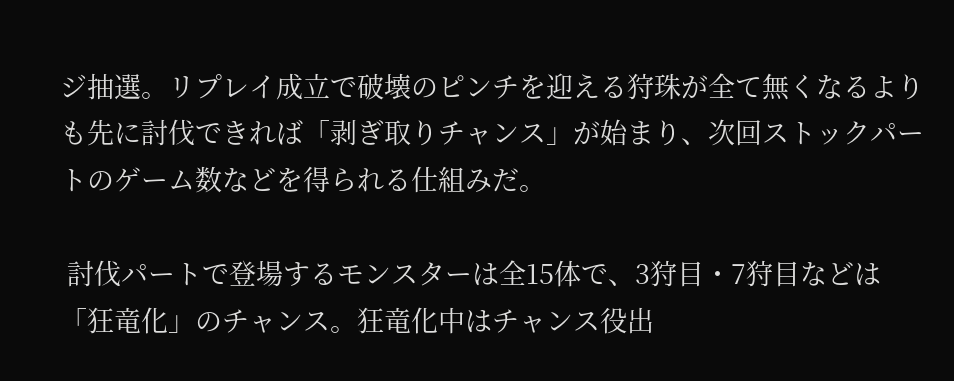ジ抽選。リプレイ成立で破壊のピンチを迎える狩珠が全て無くなるよりも先に討伐できれば「剥ぎ取りチャンス」が始まり、次回ストックパートのゲーム数などを得られる仕組みだ。

 討伐パートで登場するモンスターは全15体で、3狩目・7狩目などは「狂竜化」のチャンス。狂竜化中はチャンス役出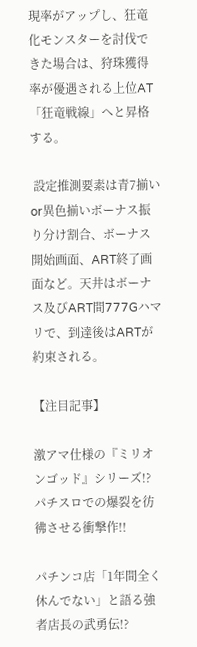現率がアップし、狂竜化モンスターを討伐できた場合は、狩珠獲得率が優遇される上位AT「狂竜戦線」へと昇格する。

 設定推測要素は青7揃いor異色揃いボーナス振り分け割合、ボーナス開始画面、ART終了画面など。天井はボーナス及びART間777Gハマリで、到達後はARTが約束される。

【注目記事】

激アマ仕様の『ミリオンゴッド』シリーズ!? パチスロでの爆裂を彷彿させる衝撃作!!

パチンコ店「1年間全く休んでない」と語る強者店長の武勇伝!?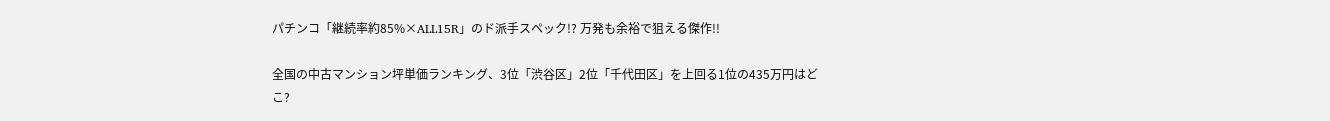パチンコ「継続率約85%×ALL15R」のド派手スペック!? 万発も余裕で狙える傑作!!

全国の中古マンション坪単価ランキング、3位「渋谷区」2位「千代田区」を上回る1位の435万円はどこ?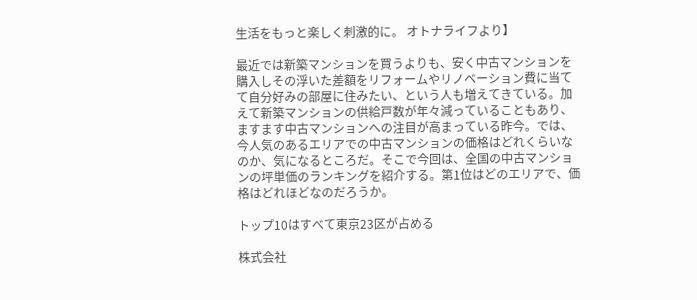生活をもっと楽しく刺激的に。 オトナライフより】

最近では新築マンションを買うよりも、安く中古マンションを購入しその浮いた差額をリフォームやリノベーション費に当てて自分好みの部屋に住みたい、という人も増えてきている。加えて新築マンションの供給戸数が年々減っていることもあり、ますます中古マンションへの注目が高まっている昨今。では、今人気のあるエリアでの中古マンションの価格はどれくらいなのか、気になるところだ。そこで今回は、全国の中古マンションの坪単価のランキングを紹介する。第1位はどのエリアで、価格はどれほどなのだろうか。

トップ10はすべて東京23区が占める

株式会社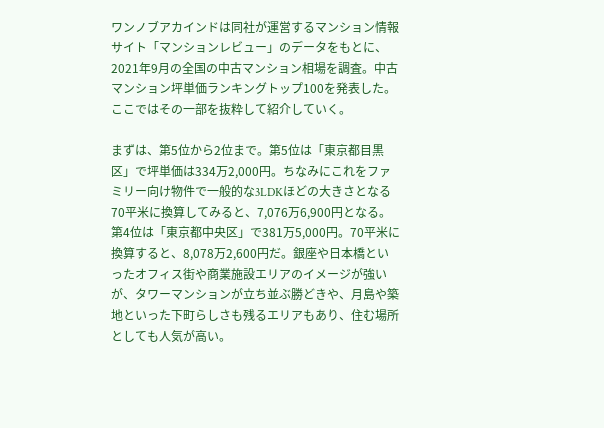ワンノブアカインドは同社が運営するマンション情報サイト「マンションレビュー」のデータをもとに、2021年9月の全国の中古マンション相場を調査。中古マンション坪単価ランキングトップ100を発表した。ここではその一部を抜粋して紹介していく。

まずは、第5位から2位まで。第5位は「東京都目黒区」で坪単価は334万2,000円。ちなみにこれをファミリー向け物件で一般的な3LDKほどの大きさとなる70平米に換算してみると、7,076万6,900円となる。第4位は「東京都中央区」で381万5,000円。70平米に換算すると、8,078万2,600円だ。銀座や日本橋といったオフィス街や商業施設エリアのイメージが強いが、タワーマンションが立ち並ぶ勝どきや、月島や築地といった下町らしさも残るエリアもあり、住む場所としても人気が高い。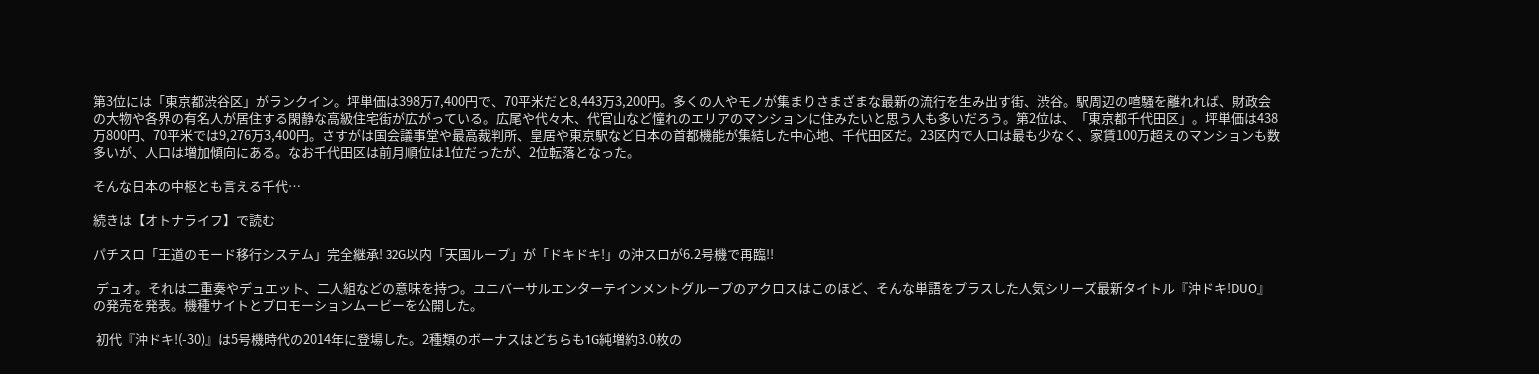第3位には「東京都渋谷区」がランクイン。坪単価は398万7,400円で、70平米だと8,443万3,200円。多くの人やモノが集まりさまざまな最新の流行を生み出す街、渋谷。駅周辺の喧騒を離れれば、財政会の大物や各界の有名人が居住する閑静な高級住宅街が広がっている。広尾や代々木、代官山など憧れのエリアのマンションに住みたいと思う人も多いだろう。第2位は、「東京都千代田区」。坪単価は438万800円、70平米では9,276万3,400円。さすがは国会議事堂や最高裁判所、皇居や東京駅など日本の首都機能が集結した中心地、千代田区だ。23区内で人口は最も少なく、家賃100万超えのマンションも数多いが、人口は増加傾向にある。なお千代田区は前月順位は1位だったが、2位転落となった。

そんな日本の中枢とも言える千代…

続きは【オトナライフ】で読む

パチスロ「王道のモード移行システム」完全継承! 32G以内「天国ループ」が「ドキドキ!」の沖スロが6.2号機で再臨!!

 デュオ。それは二重奏やデュエット、二人組などの意味を持つ。ユニバーサルエンターテインメントグループのアクロスはこのほど、そんな単語をプラスした人気シリーズ最新タイトル『沖ドキ!DUO』の発売を発表。機種サイトとプロモーションムービーを公開した。

 初代『沖ドキ!(-30)』は5号機時代の2014年に登場した。2種類のボーナスはどちらも1G純増約3.0枚の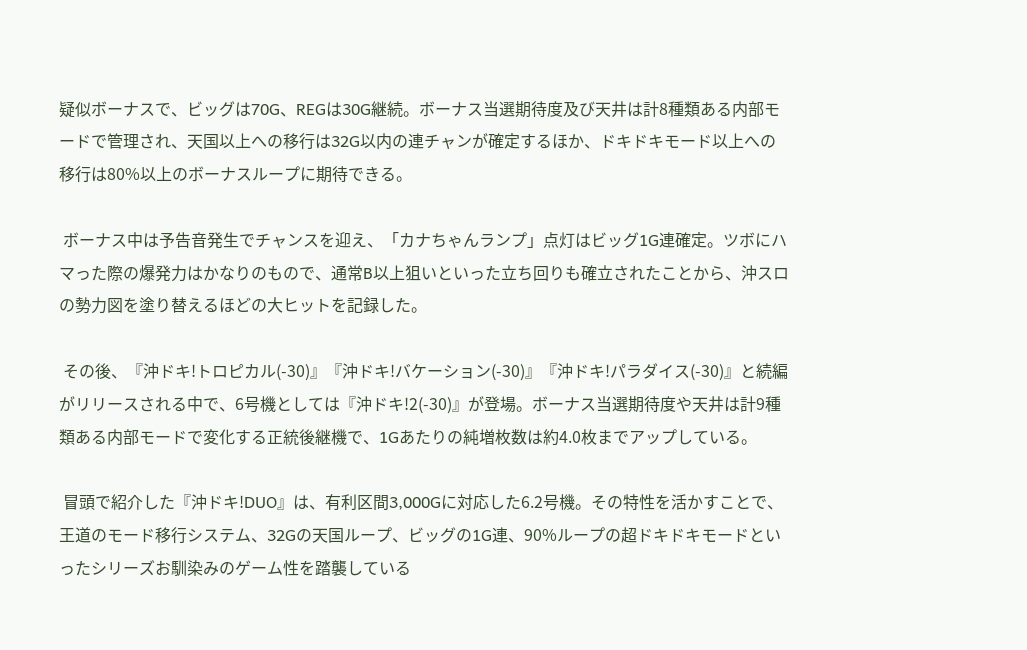疑似ボーナスで、ビッグは70G、REGは30G継続。ボーナス当選期待度及び天井は計8種類ある内部モードで管理され、天国以上への移行は32G以内の連チャンが確定するほか、ドキドキモード以上への移行は80%以上のボーナスループに期待できる。

 ボーナス中は予告音発生でチャンスを迎え、「カナちゃんランプ」点灯はビッグ1G連確定。ツボにハマった際の爆発力はかなりのもので、通常B以上狙いといった立ち回りも確立されたことから、沖スロの勢力図を塗り替えるほどの大ヒットを記録した。

 その後、『沖ドキ!トロピカル(-30)』『沖ドキ!バケーション(-30)』『沖ドキ!パラダイス(-30)』と続編がリリースされる中で、6号機としては『沖ドキ!2(-30)』が登場。ボーナス当選期待度や天井は計9種類ある内部モードで変化する正統後継機で、1Gあたりの純増枚数は約4.0枚までアップしている。

 冒頭で紹介した『沖ドキ!DUO』は、有利区間3,000Gに対応した6.2号機。その特性を活かすことで、王道のモード移行システム、32Gの天国ループ、ビッグの1G連、90%ループの超ドキドキモードといったシリーズお馴染みのゲーム性を踏襲している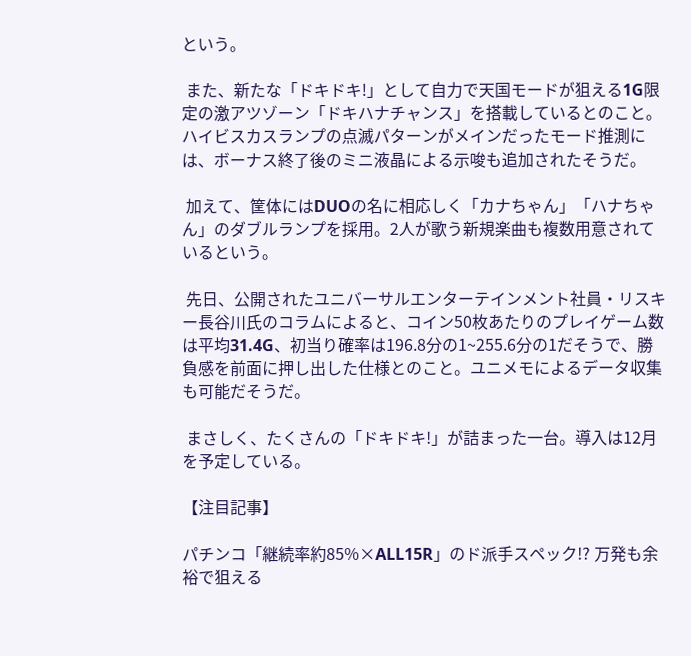という。

 また、新たな「ドキドキ!」として自力で天国モードが狙える1G限定の激アツゾーン「ドキハナチャンス」を搭載しているとのこと。ハイビスカスランプの点滅パターンがメインだったモード推測には、ボーナス終了後のミニ液晶による示唆も追加されたそうだ。

 加えて、筐体にはDUOの名に相応しく「カナちゃん」「ハナちゃん」のダブルランプを採用。2人が歌う新規楽曲も複数用意されているという。

 先日、公開されたユニバーサルエンターテインメント社員・リスキー長谷川氏のコラムによると、コイン50枚あたりのプレイゲーム数は平均31.4G、初当り確率は196.8分の1~255.6分の1だそうで、勝負感を前面に押し出した仕様とのこと。ユニメモによるデータ収集も可能だそうだ。

 まさしく、たくさんの「ドキドキ!」が詰まった一台。導入は12月を予定している。

【注目記事】

パチンコ「継続率約85%×ALL15R」のド派手スペック!? 万発も余裕で狙える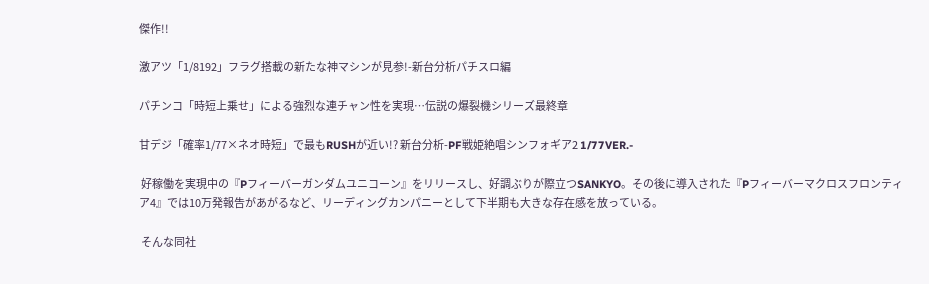傑作!!

激アツ「1/8192」フラグ搭載の新たな神マシンが見参!-新台分析パチスロ編

パチンコ「時短上乗せ」による強烈な連チャン性を実現…伝説の爆裂機シリーズ最終章

甘デジ「確率1/77×ネオ時短」で最もRUSHが近い!? 新台分析-PF戦姫絶唱シンフォギア2 1/77VER.-

 好稼働を実現中の『Pフィーバーガンダムユニコーン』をリリースし、好調ぶりが際立つSANKYO。その後に導入された『Pフィーバーマクロスフロンティア4』では10万発報告があがるなど、リーディングカンパニーとして下半期も大きな存在感を放っている。

 そんな同社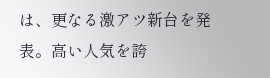は、更なる激アツ新台を発表。高い人気を誇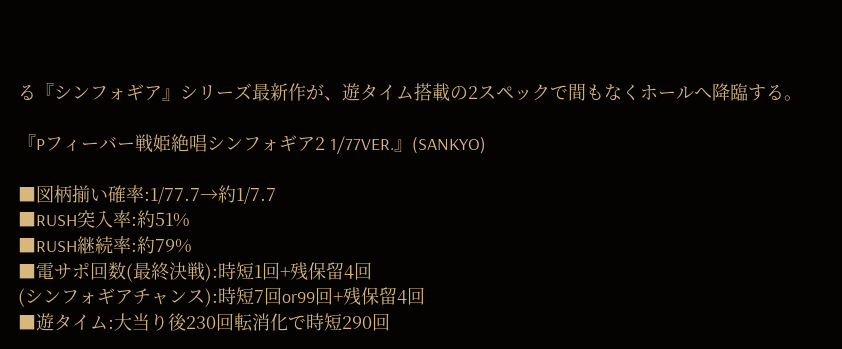る『シンフォギア』シリーズ最新作が、遊タイム搭載の2スペックで間もなくホールへ降臨する。

『Pフィーバー戦姫絶唱シンフォギア2 1/77VER.』(SANKYO)

■図柄揃い確率:1/77.7→約1/7.7
■RUSH突入率:約51%
■RUSH継続率:約79%
■電サポ回数(最終決戦):時短1回+残保留4回
(シンフォギアチャンス):時短7回or99回+残保留4回
■遊タイム:大当り後230回転消化で時短290回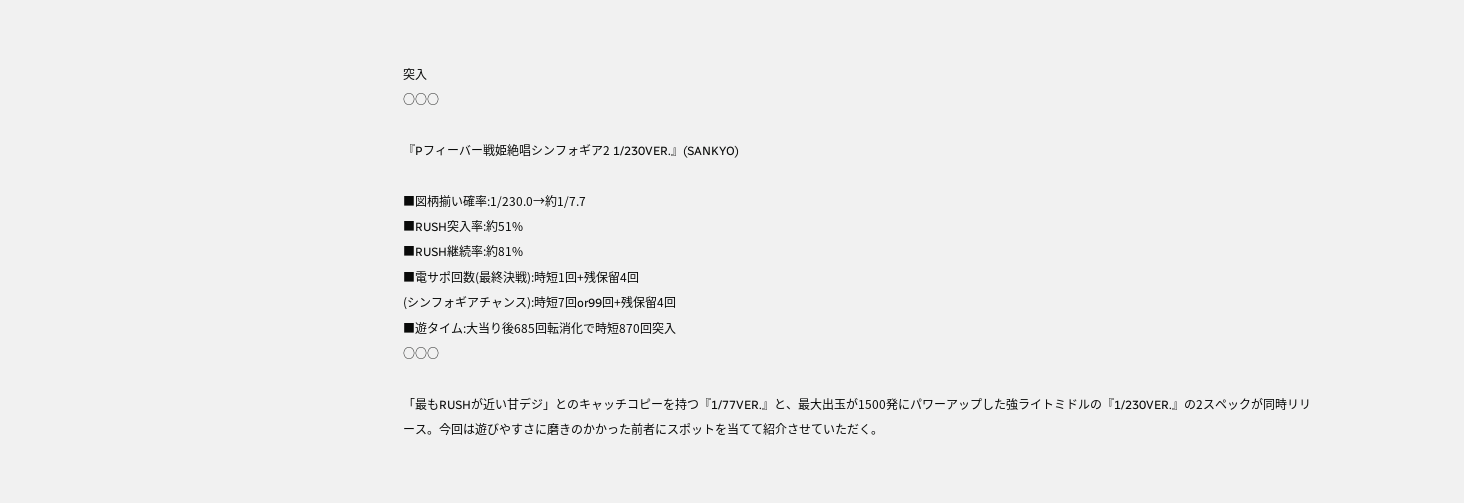突入
○○○

『Pフィーバー戦姫絶唱シンフォギア2 1/230VER.』(SANKYO)

■図柄揃い確率:1/230.0→約1/7.7
■RUSH突入率:約51%
■RUSH継続率:約81%
■電サポ回数(最終決戦):時短1回+残保留4回
(シンフォギアチャンス):時短7回or99回+残保留4回
■遊タイム:大当り後685回転消化で時短870回突入
○○○

「最もRUSHが近い甘デジ」とのキャッチコピーを持つ『1/77VER.』と、最大出玉が1500発にパワーアップした強ライトミドルの『1/230VER.』の2スペックが同時リリース。今回は遊びやすさに磨きのかかった前者にスポットを当てて紹介させていただく。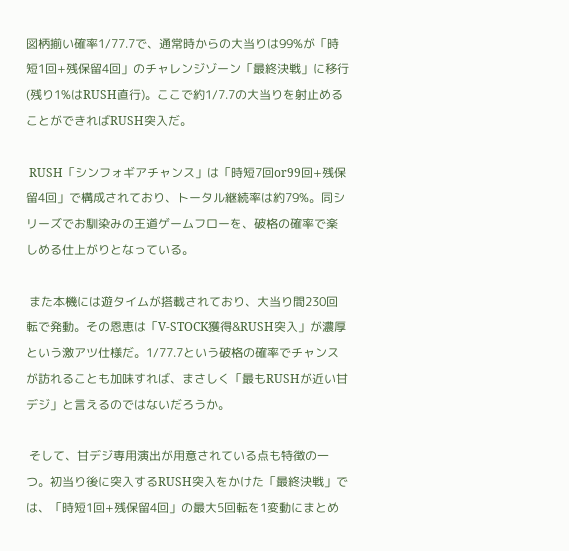図柄揃い確率1/77.7で、通常時からの大当りは99%が「時短1回+残保留4回」のチャレンジゾーン「最終決戦」に移行(残り1%はRUSH直行)。ここで約1/7.7の大当りを射止めることができればRUSH突入だ。

 RUSH「シンフォギアチャンス」は「時短7回or99回+残保留4回」で構成されており、トータル継続率は約79%。同シリーズでお馴染みの王道ゲームフローを、破格の確率で楽しめる仕上がりとなっている。

 また本機には遊タイムが搭載されており、大当り間230回転で発動。その恩恵は「V-STOCK獲得&RUSH突入」が濃厚という激アツ仕様だ。1/77.7という破格の確率でチャンスが訪れることも加味すれば、まさしく「最もRUSHが近い甘デジ」と言えるのではないだろうか。

 そして、甘デジ専用演出が用意されている点も特徴の一つ。初当り後に突入するRUSH突入をかけた「最終決戦」では、「時短1回+残保留4回」の最大5回転を1変動にまとめ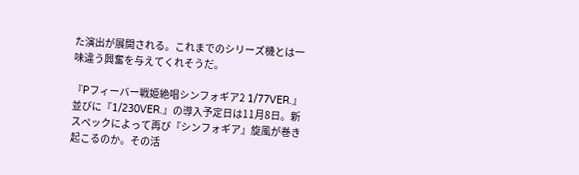た演出が展開される。これまでのシリーズ機とは一味違う興奮を与えてくれそうだ。

『Pフィーバー戦姫絶唱シンフォギア2 1/77VER.』並びに『1/230VER.』の導入予定日は11月8日。新スペックによって再び『シンフォギア』旋風が巻き起こるのか。その活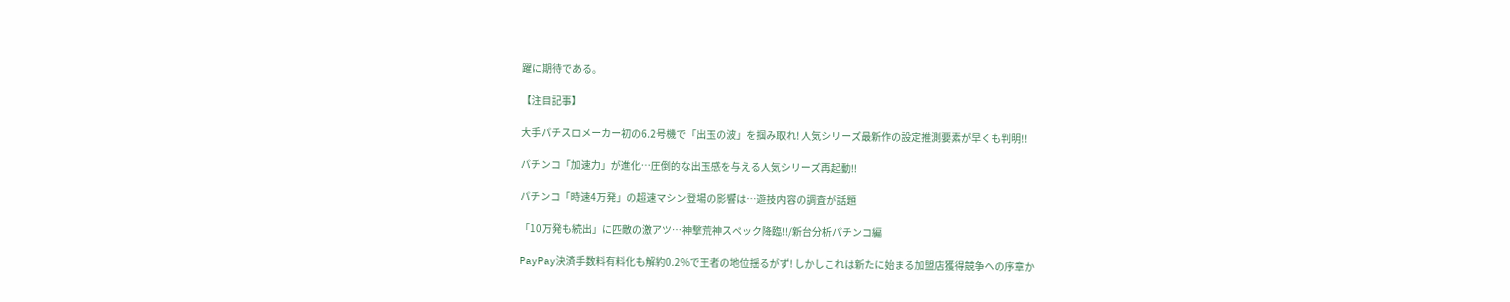躍に期待である。

【注目記事】

大手パチスロメーカー初の6.2号機で「出玉の波」を掴み取れ! 人気シリーズ最新作の設定推測要素が早くも判明!!

パチンコ「加速力」が進化…圧倒的な出玉感を与える人気シリーズ再起動!!

パチンコ「時速4万発」の超速マシン登場の影響は…遊技内容の調査が話題

「10万発も続出」に匹敵の激アツ…神撃荒神スペック降臨!!/新台分析パチンコ編

PayPay決済手数料有料化も解約0.2%で王者の地位揺るがず! しかしこれは新たに始まる加盟店獲得競争への序章か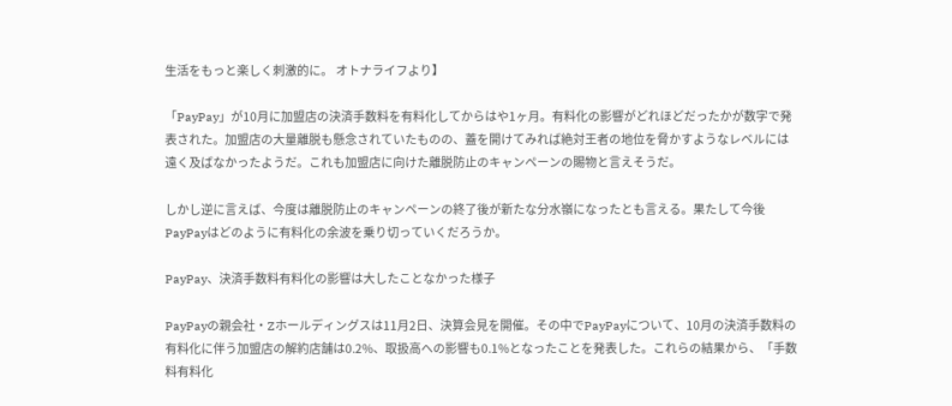生活をもっと楽しく刺激的に。 オトナライフより】

「PayPay」が10月に加盟店の決済手数料を有料化してからはや1ヶ月。有料化の影響がどれほどだったかが数字で発表された。加盟店の大量離脱も懸念されていたものの、蓋を開けてみれば絶対王者の地位を脅かすようなレベルには遠く及ばなかったようだ。これも加盟店に向けた離脱防止のキャンペーンの賜物と言えそうだ。

しかし逆に言えば、今度は離脱防止のキャンペーンの終了後が新たな分水嶺になったとも言える。果たして今後PayPayはどのように有料化の余波を乗り切っていくだろうか。

PayPay、決済手数料有料化の影響は大したことなかった様子

PayPayの親会社・Zホールディングスは11月2日、決算会見を開催。その中でPayPayについて、10月の決済手数料の有料化に伴う加盟店の解約店舗は0.2%、取扱高への影響も0.1%となったことを発表した。これらの結果から、「手数料有料化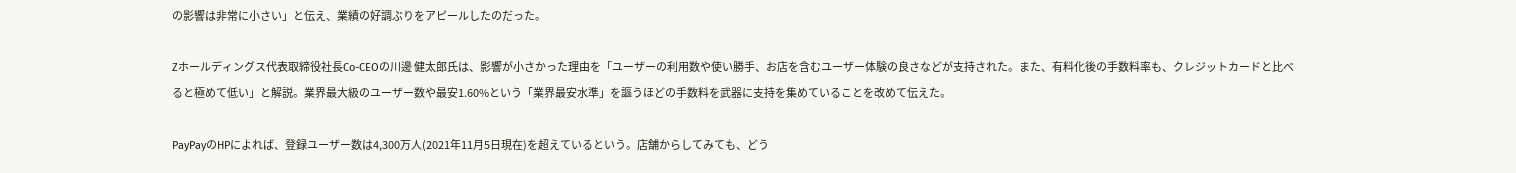の影響は非常に小さい」と伝え、業績の好調ぶりをアピールしたのだった。

Zホールディングス代表取締役社長Co-CEOの川邊 健太郎氏は、影響が小さかった理由を「ユーザーの利用数や使い勝手、お店を含むユーザー体験の良さなどが支持された。また、有料化後の手数料率も、クレジットカードと比べると極めて低い」と解説。業界最大級のユーザー数や最安1.60%という「業界最安水準」を謳うほどの手数料を武器に支持を集めていることを改めて伝えた。

PayPayのHPによれば、登録ユーザー数は4,300万人(2021年11月5日現在)を超えているという。店舗からしてみても、どう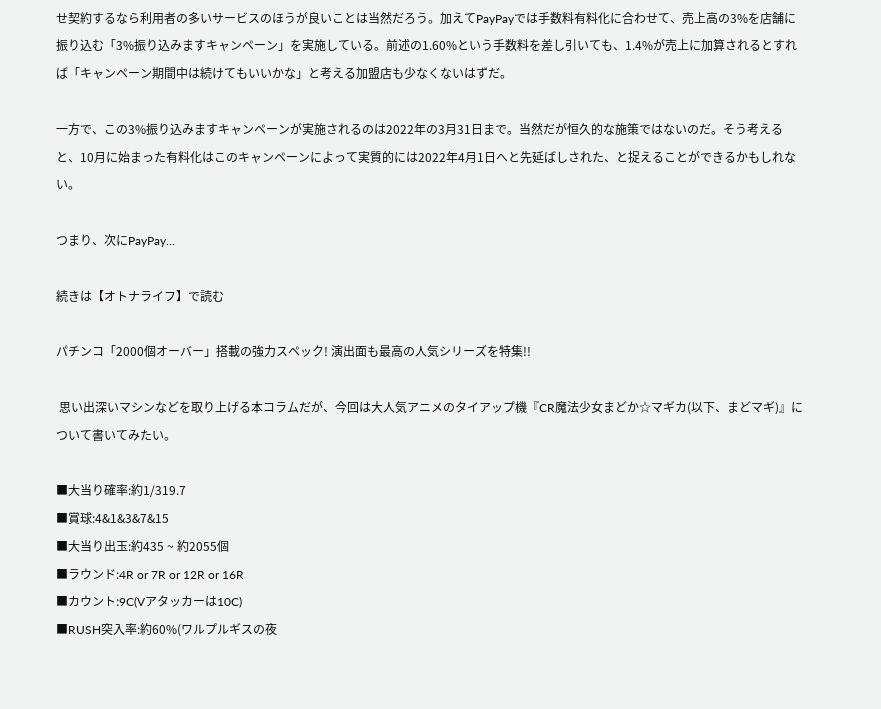せ契約するなら利用者の多いサービスのほうが良いことは当然だろう。加えてPayPayでは手数料有料化に合わせて、売上高の3%を店舗に振り込む「3%振り込みますキャンペーン」を実施している。前述の1.60%という手数料を差し引いても、1.4%が売上に加算されるとすれば「キャンペーン期間中は続けてもいいかな」と考える加盟店も少なくないはずだ。

一方で、この3%振り込みますキャンペーンが実施されるのは2022年の3月31日まで。当然だが恒久的な施策ではないのだ。そう考えると、10月に始まった有料化はこのキャンペーンによって実質的には2022年4月1日へと先延ばしされた、と捉えることができるかもしれない。

つまり、次にPayPay…

続きは【オトナライフ】で読む

パチンコ「2000個オーバー」搭載の強力スペック! 演出面も最高の人気シリーズを特集!!

 思い出深いマシンなどを取り上げる本コラムだが、今回は大人気アニメのタイアップ機『CR魔法少女まどか☆マギカ(以下、まどマギ)』について書いてみたい。

■大当り確率:約1/319.7
■賞球:4&1&3&7&15
■大当り出玉:約435 ~ 約2055個
■ラウンド:4R or 7R or 12R or 16R
■カウント:9C(Vアタッカーは10C)
■RUSH突入率:約60%(ワルプルギスの夜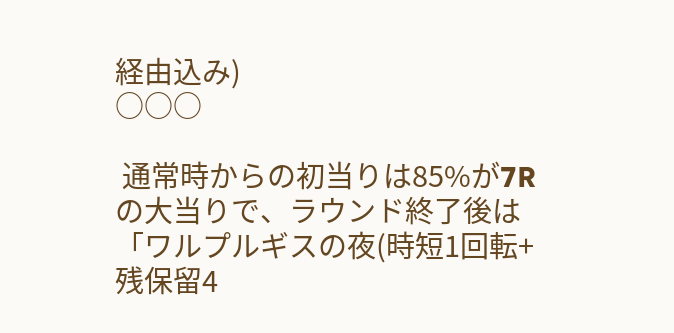経由込み)
○○○

 通常時からの初当りは85%が7Rの大当りで、ラウンド終了後は「ワルプルギスの夜(時短1回転+残保留4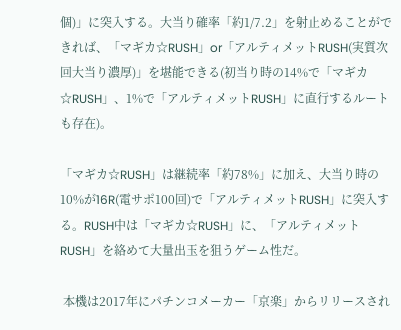個)」に突入する。大当り確率「約1/7.2」を射止めることができれば、「マギカ☆RUSH」or「アルティメットRUSH(実質次回大当り濃厚)」を堪能できる(初当り時の14%で「マギカ☆RUSH」、1%で「アルティメットRUSH」に直行するルートも存在)。

「マギカ☆RUSH」は継続率「約78%」に加え、大当り時の10%が16R(電サポ100回)で「アルティメットRUSH」に突入する。RUSH中は「マギカ☆RUSH」に、「アルティメットRUSH」を絡めて大量出玉を狙うゲーム性だ。

 本機は2017年にパチンコメーカー「京楽」からリリースされ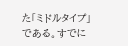た「ミドルタイプ」である。すでに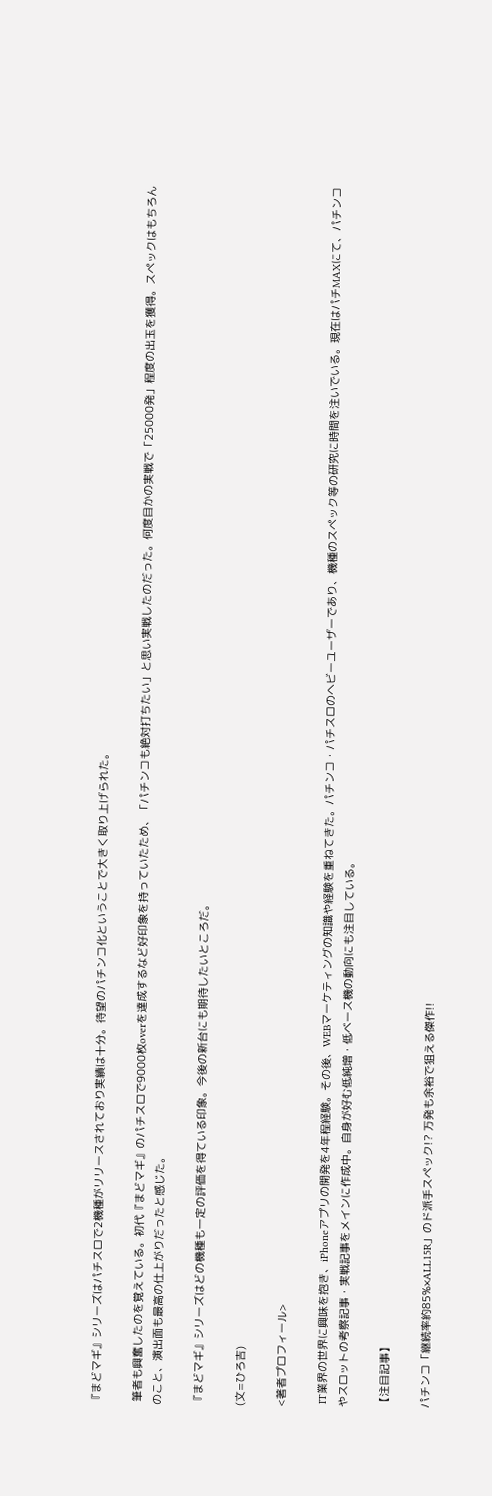『まどマギ』シリーズはパチスロで2機種がリリースされており実績は十分。待望のパチンコ化ということで大きく取り上げられた。

 筆者も興奮したのを覚えている。初代『まどマギ』のパチスロで9000枚overを達成するなど好印象を持っていたため、「パチンコも絶対打ちたい」と思い実戦したのだった。何度目かの実戦で「25000発」程度の出玉を獲得。スペックはもちろんのこと、演出面も最高の仕上がりだったと感じた。

『まどマギ』シリーズはどの機種も一定の評価を得ている印象。今後の新台にも期待したいところだ。

(文=ひろ吉)

<著者プロフィール>

 IT業界の世界に興味を抱き、iPhoneアプリの開発を4年程経験。その後、WEBマーケティングの知識や経験を重ねてきた。パチンコ・パチスロのヘビーユーザーであり、機種のスペック等の研究に時間を注いでいる。現在はパチMAXにて、パチンコやスロットの考察記事・実戦記事をメインに作成中。自身が好む低純増・低ベース機の動向にも注目している。

【注目記事】

パチンコ「継続率約85%×ALL15R」のド派手スペック!? 万発も余裕で狙える傑作!!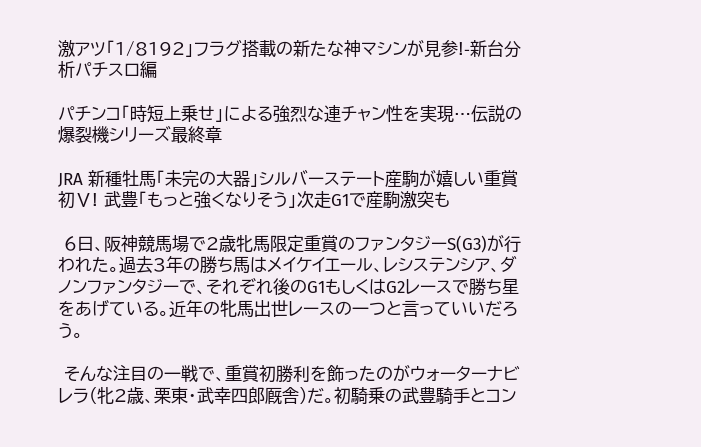激アツ「1/8192」フラグ搭載の新たな神マシンが見参!-新台分析パチスロ編

パチンコ「時短上乗せ」による強烈な連チャン性を実現…伝説の爆裂機シリーズ最終章

JRA 新種牡馬「未完の大器」シルバーステート産駒が嬉しい重賞初Ⅴ! 武豊「もっと強くなりそう」次走G1で産駒激突も

 6日、阪神競馬場で2歳牝馬限定重賞のファンタジーS(G3)が行われた。過去3年の勝ち馬はメイケイエール、レシステンシア、ダノンファンタジーで、それぞれ後のG1もしくはG2レースで勝ち星をあげている。近年の牝馬出世レースの一つと言っていいだろう。

 そんな注目の一戦で、重賞初勝利を飾ったのがウォーターナビレラ(牝2歳、栗東・武幸四郎厩舎)だ。初騎乗の武豊騎手とコン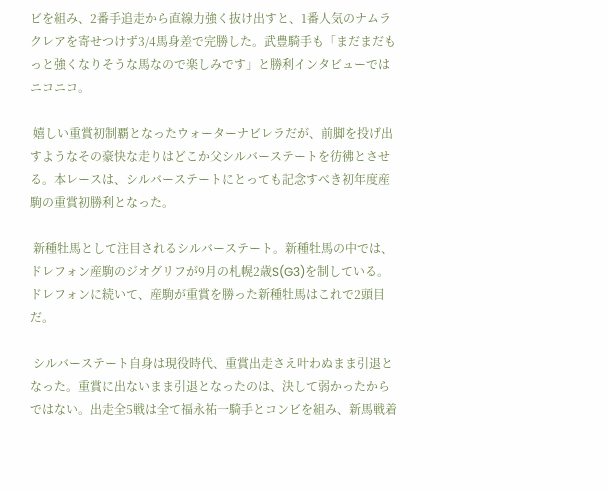ビを組み、2番手追走から直線力強く抜け出すと、1番人気のナムラクレアを寄せつけず3/4馬身差で完勝した。武豊騎手も「まだまだもっと強くなりそうな馬なので楽しみです」と勝利インタビューではニコニコ。

 嬉しい重賞初制覇となったウォーターナビレラだが、前脚を投げ出すようなその豪快な走りはどこか父シルバーステートを彷彿とさせる。本レースは、シルバーステートにとっても記念すべき初年度産駒の重賞初勝利となった。

 新種牡馬として注目されるシルバーステート。新種牡馬の中では、ドレフォン産駒のジオグリフが9月の札幌2歳S(G3)を制している。ドレフォンに続いて、産駒が重賞を勝った新種牡馬はこれで2頭目だ。

 シルバーステート自身は現役時代、重賞出走さえ叶わぬまま引退となった。重賞に出ないまま引退となったのは、決して弱かったからではない。出走全5戦は全て福永祐一騎手とコンビを組み、新馬戦着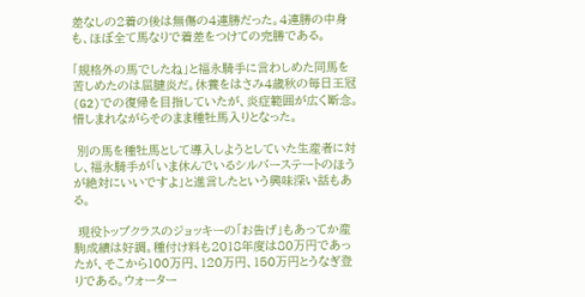差なしの2着の後は無傷の4連勝だった。4連勝の中身も、ほぼ全て馬なりで着差をつけての完勝である。

「規格外の馬でしたね」と福永騎手に言わしめた同馬を苦しめたのは屈腱炎だ。休養をはさみ4歳秋の毎日王冠(G2)での復帰を目指していたが、炎症範囲が広く断念。惜しまれながらそのまま種牡馬入りとなった。

 別の馬を種牡馬として導入しようとしていた生産者に対し、福永騎手が「いま休んでいるシルバーステートのほうが絶対にいいですよ」と進言したという興味深い話もある。

 現役トップクラスのジョッキーの「お告げ」もあってか産駒成績は好調。種付け料も2018年度は80万円であったが、そこから100万円、120万円、150万円とうなぎ登りである。ウォーター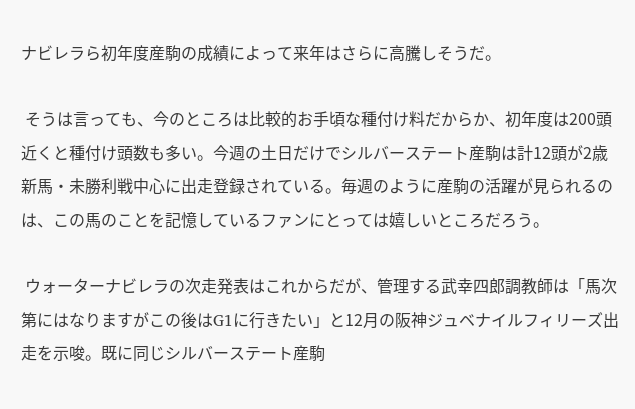ナビレラら初年度産駒の成績によって来年はさらに高騰しそうだ。

 そうは言っても、今のところは比較的お手頃な種付け料だからか、初年度は200頭近くと種付け頭数も多い。今週の土日だけでシルバーステート産駒は計12頭が2歳新馬・未勝利戦中心に出走登録されている。毎週のように産駒の活躍が見られるのは、この馬のことを記憶しているファンにとっては嬉しいところだろう。

 ウォーターナビレラの次走発表はこれからだが、管理する武幸四郎調教師は「馬次第にはなりますがこの後はG1に行きたい」と12月の阪神ジュベナイルフィリーズ出走を示唆。既に同じシルバーステート産駒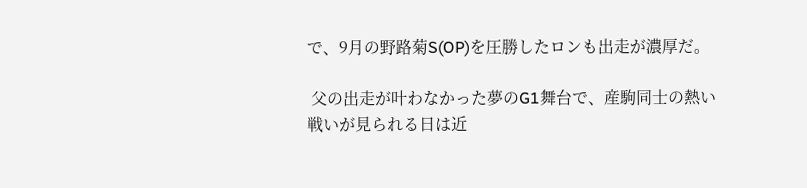で、9月の野路菊S(OP)を圧勝したロンも出走が濃厚だ。

 父の出走が叶わなかった夢のG1舞台で、産駒同士の熱い戦いが見られる日は近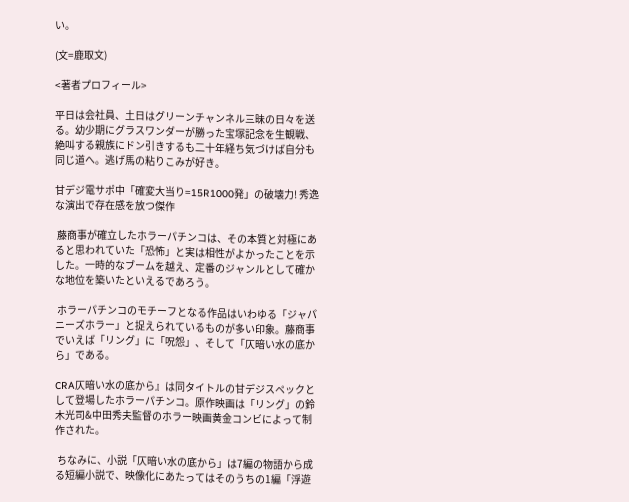い。

(文=鹿取文)

<著者プロフィール>

平日は会社員、土日はグリーンチャンネル三昧の日々を送る。幼少期にグラスワンダーが勝った宝塚記念を生観戦、絶叫する親族にドン引きするも二十年経ち気づけば自分も同じ道へ。逃げ馬の粘りこみが好き。

甘デジ電サポ中「確変大当り=15R1000発」の破壊力! 秀逸な演出で存在感を放つ傑作

 藤商事が確立したホラーパチンコは、その本質と対極にあると思われていた「恐怖」と実は相性がよかったことを示した。一時的なブームを越え、定番のジャンルとして確かな地位を築いたといえるであろう。

 ホラーパチンコのモチーフとなる作品はいわゆる「ジャパニーズホラー」と捉えられているものが多い印象。藤商事でいえば「リング」に「呪怨」、そして「仄暗い水の底から」である。

CRA仄暗い水の底から』は同タイトルの甘デジスペックとして登場したホラーパチンコ。原作映画は「リング」の鈴木光司&中田秀夫監督のホラー映画黄金コンビによって制作された。

 ちなみに、小説「仄暗い水の底から」は7編の物語から成る短編小説で、映像化にあたってはそのうちの1編「浮遊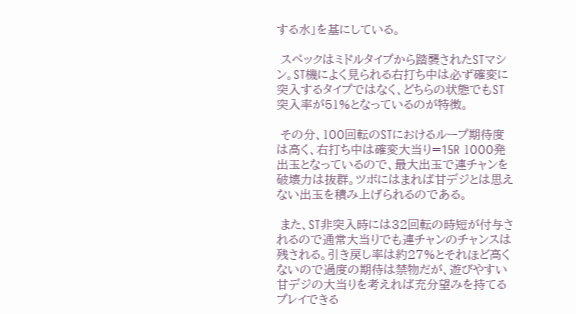する水」を基にしている。

 スペックはミドルタイプから踏襲されたSTマシン。ST機によく見られる右打ち中は必ず確変に突入するタイプではなく、どちらの状態でもST突入率が51%となっているのが特徴。

 その分、100回転のSTにおけるループ期待度は高く、右打ち中は確変大当り=15R 1000発出玉となっているので、最大出玉で連チャンを破壊力は抜群。ツボにはまれば甘デジとは思えない出玉を積み上げられるのである。

 また、ST非突入時には32回転の時短が付与されるので通常大当りでも連チャンのチャンスは残される。引き戻し率は約27%とそれほど高くないので過度の期待は禁物だが、遊びやすい甘デジの大当りを考えれば充分望みを持てるプレイできる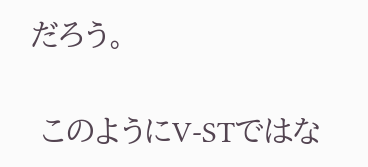だろう。

 このようにV-STではな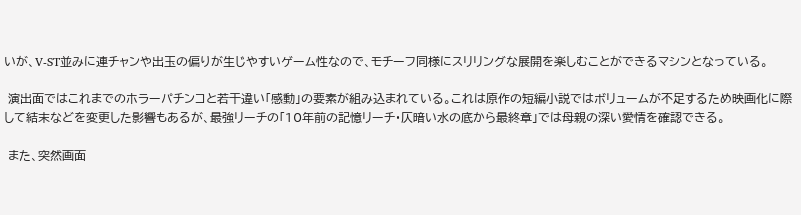いが、V-ST並みに連チャンや出玉の偏りが生じやすいゲーム性なので、モチーフ同様にスリリングな展開を楽しむことができるマシンとなっている。

 演出面ではこれまでのホラーパチンコと若干違い「感動」の要素が組み込まれている。これは原作の短編小説ではボリュームが不足するため映画化に際して結末などを変更した影響もあるが、最強リーチの「10年前の記憶リーチ・仄暗い水の底から最終章」では母親の深い愛情を確認できる。

 また、突然画面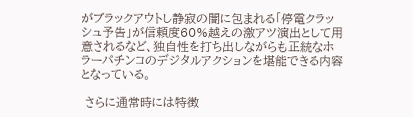がブラックアウトし静寂の闇に包まれる「停電クラッシュ予告」が信頼度60%越えの激アツ演出として用意されるなど、独自性を打ち出しながらも正統なホラーパチンコのデジタルアクションを堪能できる内容となっている。

 さらに通常時には特徴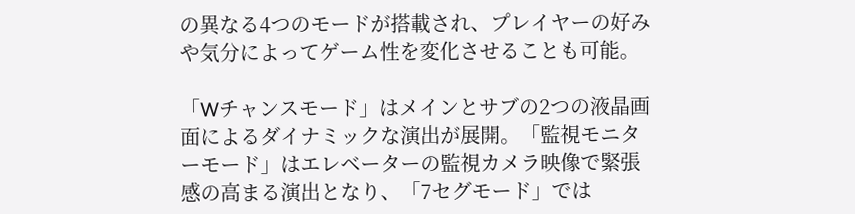の異なる4つのモードが搭載され、プレイヤーの好みや気分によってゲーム性を変化させることも可能。

「Wチャンスモード」はメインとサブの2つの液晶画面によるダイナミックな演出が展開。「監視モニターモード」はエレベーターの監視カメラ映像で緊張感の高まる演出となり、「7セグモード」では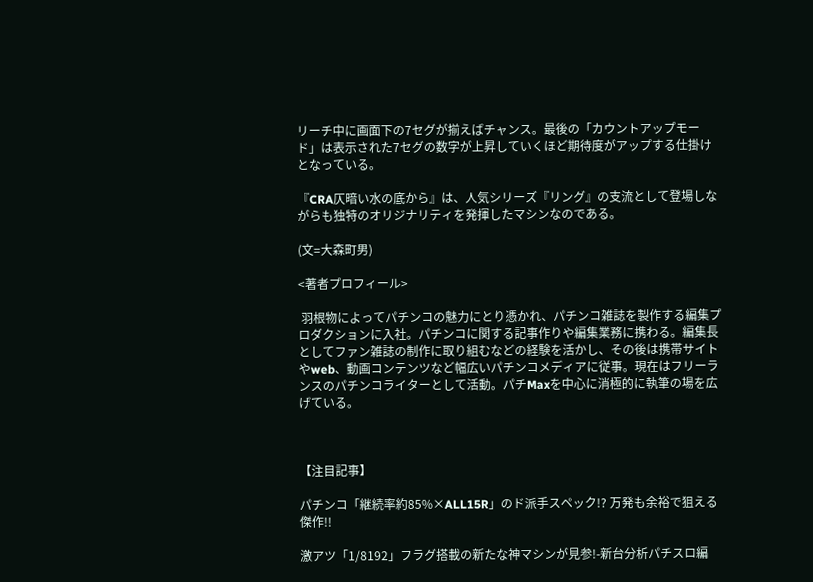リーチ中に画面下の7セグが揃えばチャンス。最後の「カウントアップモード」は表示された7セグの数字が上昇していくほど期待度がアップする仕掛けとなっている。

『CRA仄暗い水の底から』は、人気シリーズ『リング』の支流として登場しながらも独特のオリジナリティを発揮したマシンなのである。

(文=大森町男)

<著者プロフィール>

 羽根物によってパチンコの魅力にとり憑かれ、パチンコ雑誌を製作する編集プロダクションに入社。パチンコに関する記事作りや編集業務に携わる。編集長としてファン雑誌の制作に取り組むなどの経験を活かし、その後は携帯サイトやweb、動画コンテンツなど幅広いパチンコメディアに従事。現在はフリーランスのパチンコライターとして活動。パチMaxを中心に消極的に執筆の場を広げている。



【注目記事】

パチンコ「継続率約85%×ALL15R」のド派手スペック!? 万発も余裕で狙える傑作!!

激アツ「1/8192」フラグ搭載の新たな神マシンが見参!-新台分析パチスロ編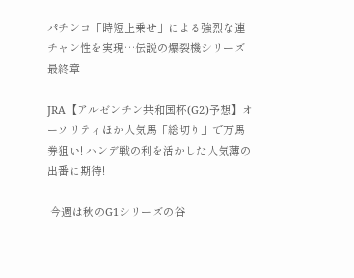パチンコ「時短上乗せ」による強烈な連チャン性を実現…伝説の爆裂機シリーズ最終章

JRA【アルゼンチン共和国杯(G2)予想】オーソリティほか人気馬「総切り」で万馬券狙い! ハンデ戦の利を活かした人気薄の出番に期待!

 今週は秋のG1シリーズの谷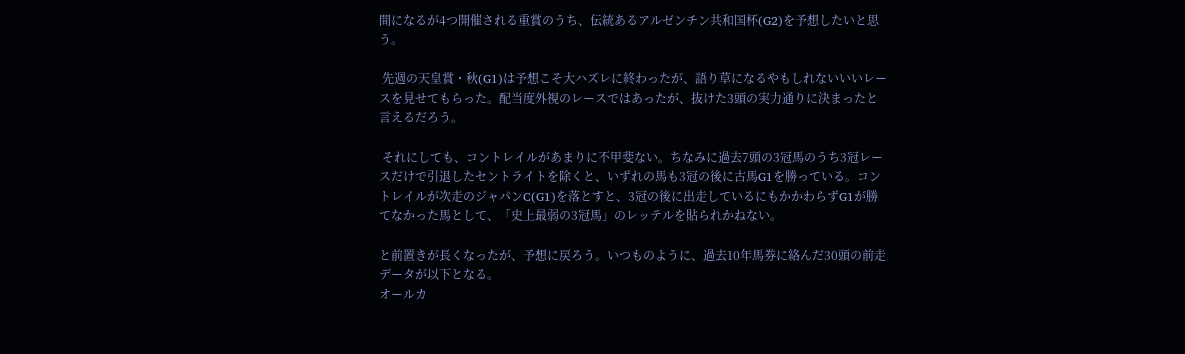間になるが4つ開催される重賞のうち、伝統あるアルゼンチン共和国杯(G2)を予想したいと思う。

 先週の天皇賞・秋(G1)は予想こそ大ハズレに終わったが、語り草になるやもしれないいいレースを見せてもらった。配当度外視のレースではあったが、抜けた3頭の実力通りに決まったと言えるだろう。

 それにしても、コントレイルがあまりに不甲斐ない。ちなみに過去7頭の3冠馬のうち3冠レースだけで引退したセントライトを除くと、いずれの馬も3冠の後に古馬G1を勝っている。コントレイルが次走のジャパンC(G1)を落とすと、3冠の後に出走しているにもかかわらずG1が勝てなかった馬として、「史上最弱の3冠馬」のレッテルを貼られかねない。

と前置きが長くなったが、予想に戻ろう。いつものように、過去10年馬券に絡んだ30頭の前走データが以下となる。
オールカ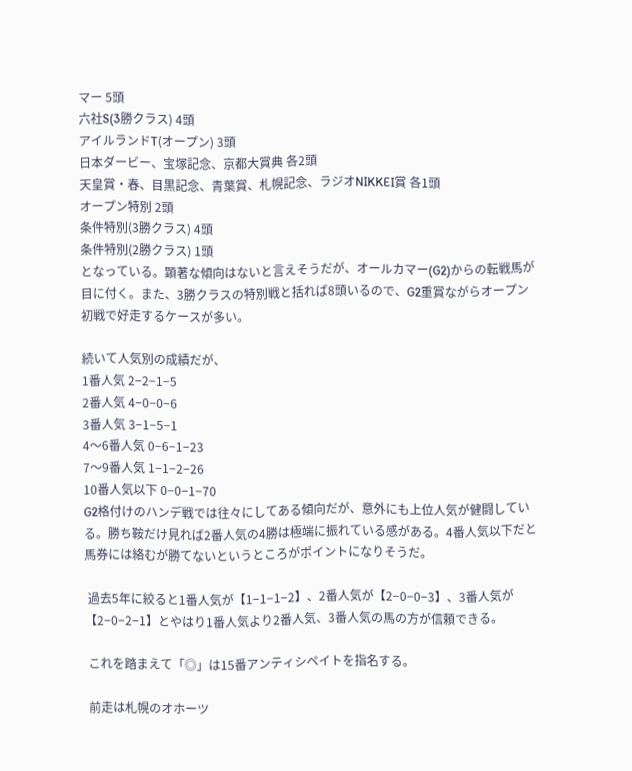マー 5頭
六社S(3勝クラス) 4頭
アイルランドT(オープン) 3頭
日本ダービー、宝塚記念、京都大賞典 各2頭
天皇賞・春、目黒記念、青葉賞、札幌記念、ラジオNIKKEI賞 各1頭
オープン特別 2頭
条件特別(3勝クラス) 4頭
条件特別(2勝クラス) 1頭
となっている。顕著な傾向はないと言えそうだが、オールカマー(G2)からの転戦馬が目に付く。また、3勝クラスの特別戦と括れば8頭いるので、G2重賞ながらオープン初戦で好走するケースが多い。

続いて人気別の成績だが、
1番人気 2−2−1−5
2番人気 4−0−0−6
3番人気 3−1−5−1
4〜6番人気 0−6−1−23
7〜9番人気 1−1−2−26
10番人気以下 0−0−1−70
G2格付けのハンデ戦では往々にしてある傾向だが、意外にも上位人気が健闘している。勝ち鞍だけ見れば2番人気の4勝は極端に振れている感がある。4番人気以下だと馬券には絡むが勝てないというところがポイントになりそうだ。

 過去5年に絞ると1番人気が【1−1−1−2】、2番人気が【2−0−0−3】、3番人気が【2−0−2−1】とやはり1番人気より2番人気、3番人気の馬の方が信頼できる。

 これを踏まえて「◎」は15番アンティシペイトを指名する。

 前走は札幌のオホーツ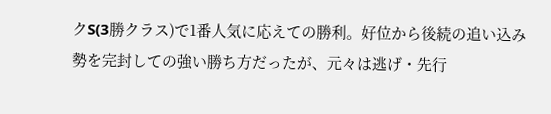クS(3勝クラス)で1番人気に応えての勝利。好位から後続の追い込み勢を完封しての強い勝ち方だったが、元々は逃げ・先行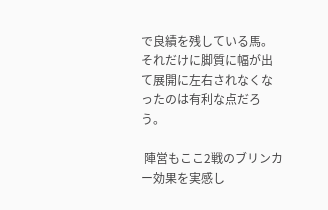で良績を残している馬。それだけに脚質に幅が出て展開に左右されなくなったのは有利な点だろう。

 陣営もここ2戦のブリンカー効果を実感し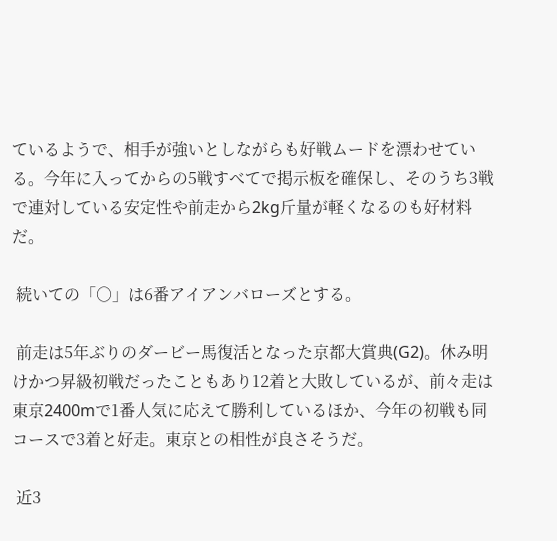ているようで、相手が強いとしながらも好戦ムードを漂わせている。今年に入ってからの5戦すべてで掲示板を確保し、そのうち3戦で連対している安定性や前走から2kg斤量が軽くなるのも好材料だ。

 続いての「○」は6番アイアンバローズとする。

 前走は5年ぶりのダービー馬復活となった京都大賞典(G2)。休み明けかつ昇級初戦だったこともあり12着と大敗しているが、前々走は東京2400mで1番人気に応えて勝利しているほか、今年の初戦も同コースで3着と好走。東京との相性が良さそうだ。

 近3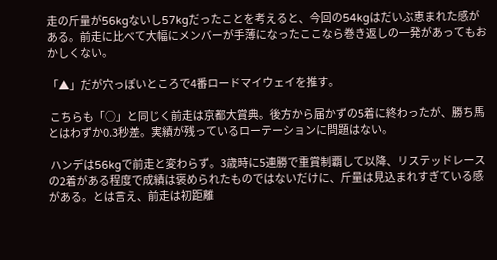走の斤量が56kgないし57kgだったことを考えると、今回の54kgはだいぶ恵まれた感がある。前走に比べて大幅にメンバーが手薄になったここなら巻き返しの一発があってもおかしくない。

「▲」だが穴っぽいところで4番ロードマイウェイを推す。

 こちらも「○」と同じく前走は京都大賞典。後方から届かずの5着に終わったが、勝ち馬とはわずか0.3秒差。実績が残っているローテーションに問題はない。

 ハンデは56kgで前走と変わらず。3歳時に5連勝で重賞制覇して以降、リステッドレースの2着がある程度で成績は褒められたものではないだけに、斤量は見込まれすぎている感がある。とは言え、前走は初距離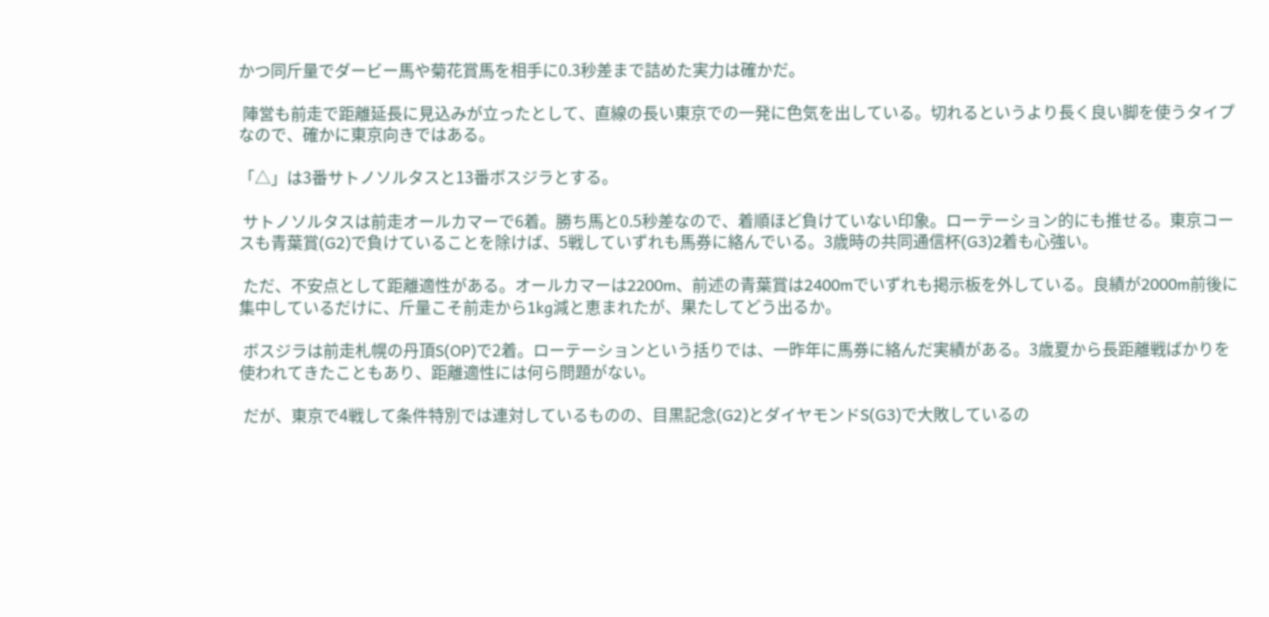かつ同斤量でダービー馬や菊花賞馬を相手に0.3秒差まで詰めた実力は確かだ。

 陣営も前走で距離延長に見込みが立ったとして、直線の長い東京での一発に色気を出している。切れるというより長く良い脚を使うタイプなので、確かに東京向きではある。

「△」は3番サトノソルタスと13番ボスジラとする。

 サトノソルタスは前走オールカマーで6着。勝ち馬と0.5秒差なので、着順ほど負けていない印象。ローテーション的にも推せる。東京コースも青葉賞(G2)で負けていることを除けば、5戦していずれも馬券に絡んでいる。3歳時の共同通信杯(G3)2着も心強い。

 ただ、不安点として距離適性がある。オールカマーは2200m、前述の青葉賞は2400mでいずれも掲示板を外している。良績が2000m前後に集中しているだけに、斤量こそ前走から1kg減と恵まれたが、果たしてどう出るか。

 ボスジラは前走札幌の丹頂S(OP)で2着。ローテーションという括りでは、一昨年に馬券に絡んだ実績がある。3歳夏から長距離戦ばかりを使われてきたこともあり、距離適性には何ら問題がない。

 だが、東京で4戦して条件特別では連対しているものの、目黒記念(G2)とダイヤモンドS(G3)で大敗しているの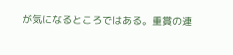が気になるところではある。重賞の連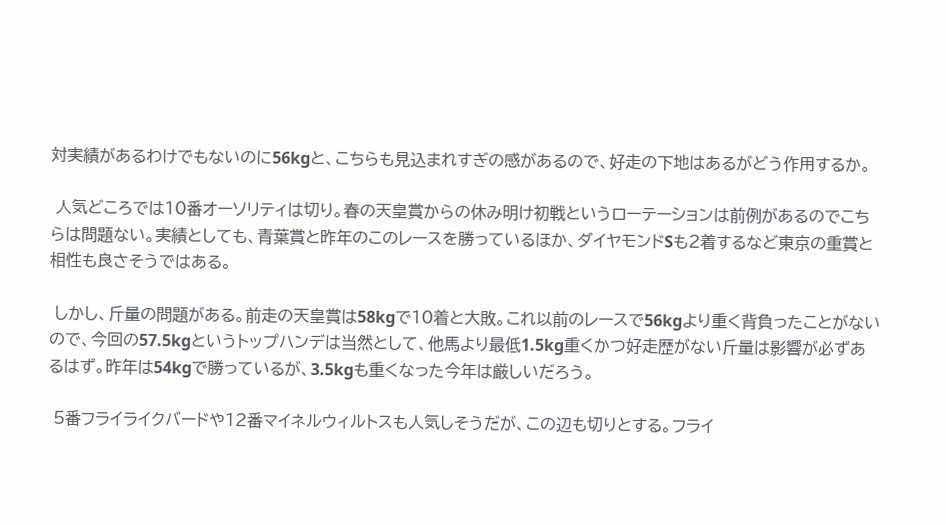対実績があるわけでもないのに56kgと、こちらも見込まれすぎの感があるので、好走の下地はあるがどう作用するか。

 人気どころでは10番オーソリティは切り。春の天皇賞からの休み明け初戦というローテーションは前例があるのでこちらは問題ない。実績としても、青葉賞と昨年のこのレースを勝っているほか、ダイヤモンドSも2着するなど東京の重賞と相性も良さそうではある。

 しかし、斤量の問題がある。前走の天皇賞は58kgで10着と大敗。これ以前のレースで56kgより重く背負ったことがないので、今回の57.5kgというトップハンデは当然として、他馬より最低1.5kg重くかつ好走歴がない斤量は影響が必ずあるはず。昨年は54kgで勝っているが、3.5kgも重くなった今年は厳しいだろう。

 5番フライライクバードや12番マイネルウィルトスも人気しそうだが、この辺も切りとする。フライ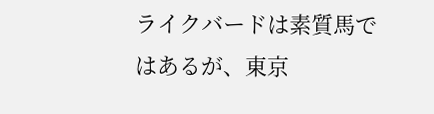ライクバードは素質馬ではあるが、東京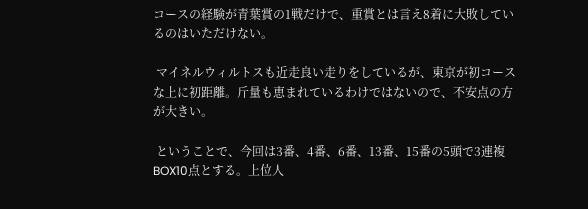コースの経験が青葉賞の1戦だけで、重賞とは言え8着に大敗しているのはいただけない。

 マイネルウィルトスも近走良い走りをしているが、東京が初コースな上に初距離。斤量も恵まれているわけではないので、不安点の方が大きい。

 ということで、今回は3番、4番、6番、13番、15番の5頭で3連複BOX10点とする。上位人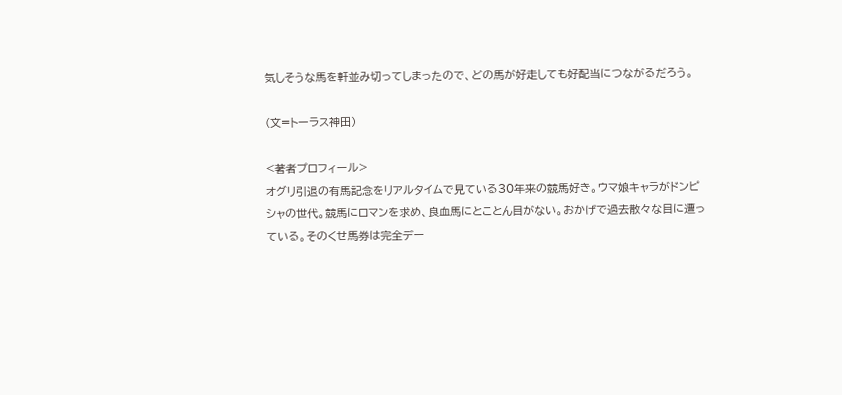気しそうな馬を軒並み切ってしまったので、どの馬が好走しても好配当につながるだろう。

(文=トーラス神田)

<著者プロフィール>
オグリ引退の有馬記念をリアルタイムで見ている30年来の競馬好き。ウマ娘キャラがドンピシャの世代。競馬にロマンを求め、良血馬にとことん目がない。おかげで過去散々な目に遭っている。そのくせ馬券は完全デー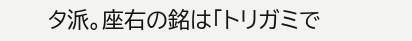タ派。座右の銘は「トリガミで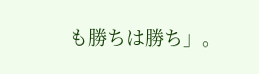も勝ちは勝ち」。